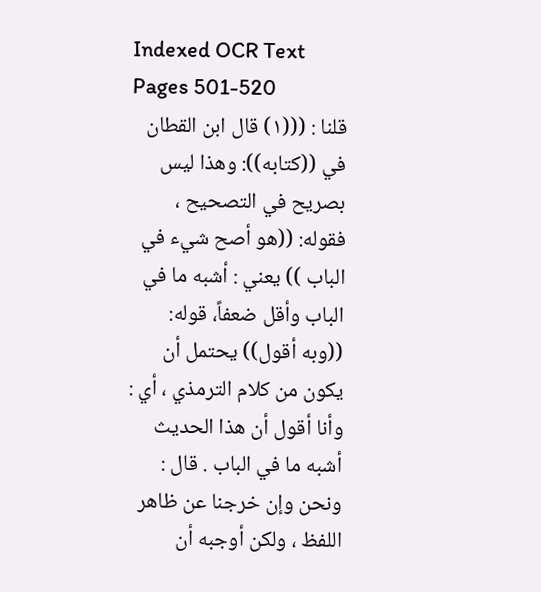Indexed OCR Text
Pages 501-520
قلنا : (((١) قال ابن القطان في ((كتابه)): وهذا ليس بصريح في التصحيح ، فقوله: ((هو أصح شيء في الباب )) يعني : أشبه ما في الباب وأقل ضعفاً، قوله: ((وبه أقول)) يحتمل أن يكون من كلام الترمذي ، أي : وأنا أقول أن هذا الحديث أشبه ما في الباب . قال : ونحن وإن خرجنا عن ظاهر اللفظ ، ولكن أوجبه أن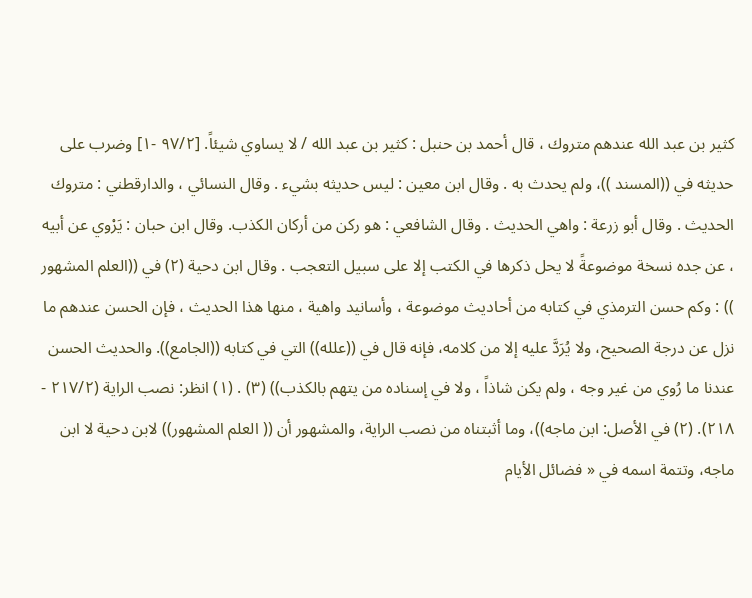كثير بن عبد الله عندهم متروك ، قال أحمد بن حنبل : كثير بن عبد الله / لا يساوي شيئاً. [٩٧/٢ -١] وضرب على حديثه في ((المسند ))، ولم يحدث به . وقال ابن معين : ليس حديثه بشيء . وقال النسائي ، والدارقطني : متروك الحديث . وقال أبو زرعة : واهي الحديث . وقال الشافعي : هو ركن من أركان الكذب. وقال ابن حبان : يَرْوي عن أبيه ، عن جده نسخة موضوعةً لا يحل ذكرها في الكتب إلا على سبيل التعجب . وقال ابن دحية (٢) في ((العلم المشهور )) : وكم حسن الترمذي في كتابه من أحاديث موضوعة ، وأسانيد واهية ، منها هذا الحديث ، فإن الحسن عندهم ما نزل عن درجة الصحيح، ولا يُرَدَّ عليه إلا من كلامه، فإنه قال في ((علله)) التي في كتابه ((الجامع)). والحديث الحسن عندنا ما رُوي من غير وجه ، ولم يكن شاذاً ، ولا في إسناده من يتهم بالكذب)) (٣) . (١) انظر: نصب الراية (٢١٧/٢ - ٢١٨). (٢) في الأصل: ابن ماجه))، وما أثبتناه من نصب الراية، والمشهور أن (( العلم المشهور)) لابن دحية لا ابن ماجه، وتتمة اسمه في « فضائل الأيام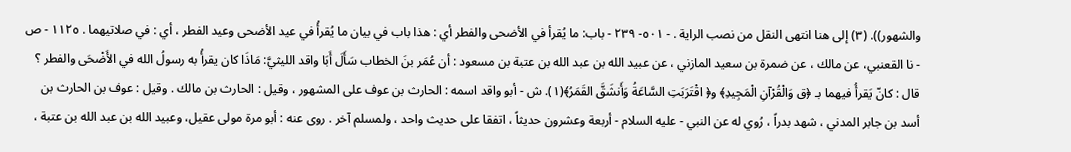والشهور)). (٣) إلى هنا انتهى النقل من نصب الراية . - ٥٠١- ٢٣٩ - باب: ما يُقرأ في الأضحى والفطر أي : هذا باب في بيان ما يُقرأُ في عيد الأضحى وعيد الفطر ، أي : في صلاتيهما . ١١٢٥ - ص - نا القعنبي، عن مالك ، عن ضمرة بن سعيد المازني ، عن عبيد الله بن عبد الله بن عتبة بن مسعود : أن عُمَر بنَ الخطاب سَأَلَ أَبَا واقد الليثيَّ: مَاذَا كان يقرأُ به رسولُ الله في الأَضْحَى والفطر ؟ قال : كانّ يَقرأُ فيهما بـ ﴿ق وَالْقُرْآنِ الْمَجِيدِ﴾ و﴿ اقْتَرَبَتِ السَّاعَةُ وَأَنشَقَّ القَمَرُ﴾(١). ش - أبو واقد اسمه : الحارث بن عوف على المشهور ، وقيل : الحارث بن مالك . وقيل : عوف بن الحارث بن أسد بن جابر المدني ، شهد بدراً ، رُوي له عن النبي - عليه السلام - أربعة وعشرون حديثاً ، اتفقا على حديث واحد ، ولمسلم آخر . روى عنه : أبو مرة مولى عقيل، وعبيد الله بن عبد الله بن عتبة ،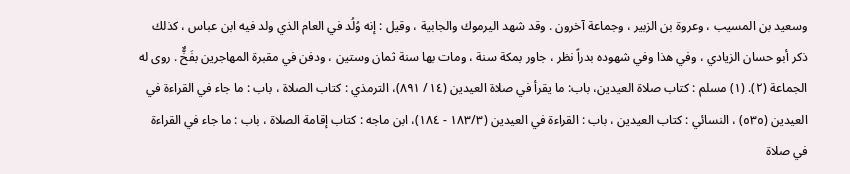وسعيد بن المسيب ، وعروة بن الزبير ، وجماعة آخرون . وقد شهد اليرموك والجابية ، وقيل : إنه وُلُد في العام الذي ولد فيه ابن عباس ، كذلك ذكر أبو حسان الزيادي ، وفي هذا وفي شهوده بدراً نظر ، جاور بمكة سنة ، ومات بها سنة ثمان وستين ، ودفن في مقبرة المهاجرين بفَخٌّ . روى له الجماعة (٢). (١) مسلم : كتاب صلاة العيدين، باب: ما يقرأ في صلاة العيدين (١٤/ ٨٩١)، الترمذي : كتاب الصلاة ، باب : ما جاء في القراءة في العيدين (٥٣٥) ، النسائي : كتاب العيدين ، باب : القراءة في العيدين (١٨٣/٣ - ١٨٤)، ابن ماجه : كتاب إقامة الصلاة ، باب : ما جاء في القراءة في صلاة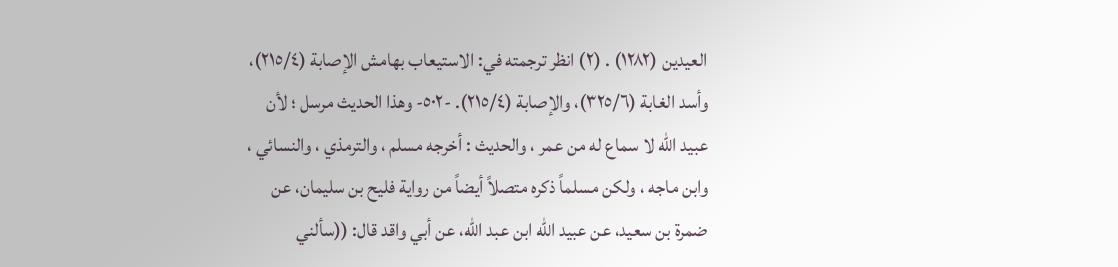العيدين (١٢٨٢) . (٢) انظر ترجمته في: الاستيعاب بهامش الإصابة (٢١٥/٤)، وأسد الغابة (٣٢٥/٦)، والإصابة (٢١٥/٤). -٥٠٢- وهذا الحديث مرسل ؛ لأن عبيد الله لا سماع له من عمر ، والحديث : أخرجه مسلم ، والترمذي ، والنسائي ، وابن ماجه ، ولكن مسلماً ذكره متصلاً أيضاً من رواية فليح بن سليمان، عن ضمرة بن سعيد، عن عبيد الله ابن عبد الله، عن أبي واقد قال: ((سألني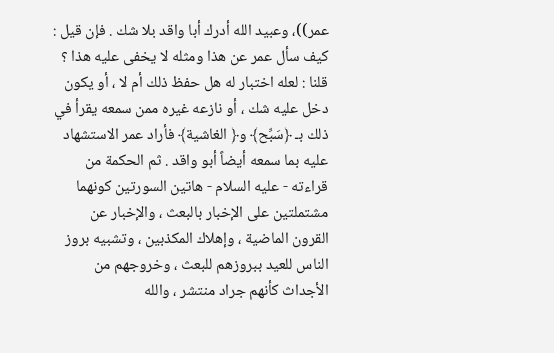عمر))، وعبيد الله أدرك أبا واقد بلا شك . فإن قيل : كيف سأل عمر عن هذا ومثله لا يخفى عليه هذا ؟ قلنا : لعله اختبار له هل حفظ ذلك أم لا ، أو يكون دخل عليه شك ، أو نازعه غيره ممن سمعه يقرأ في ذلك بـ ﴿سَبِّح﴾ و﴿ الغاشية﴾ فأراد عمر الاستشهاد عليه بما سمعه أيضاً أبو واقد . ثم الحكمة من قراءته - عليه السلام - هاتين السورتين كونهما مشتملتين على الإخبار بالبعث ، والإخبار عن القرون الماضية ، وإهلاك المكذبين ، وتشبيه بروز الناس للعيد ببروزهم للبعث ، وخروجهم من الأجداث كأنهم جراد منتشر ، والله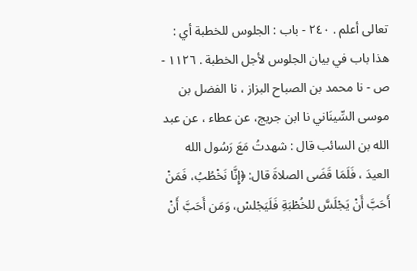تعالى أعلم . ٢٤٠ - باب : الجلوس للخطبة أي : هذا باب في بيان الجلوس لأجل الخطبة . ١١٢٦ - ص - نا محمد بن الصباح البزاز ، نا الفضل بن موسى السِّينَاني نا ابن جريج، عن عطاء ، عن عبد الله بن السائب قال : شهدتُ مَعَ رَسُول الله العيدَ ، فَلَمَا قَضَى الصلاةَ قال: ﴿إِنَّا نَخْطُبُ، فَمَنْ أَحَبَّ أَنْ يَجْلَسَّ للخُطْبَةِ فَلَيَجْلسْ، وَمَن أَحَبَّ أَنْ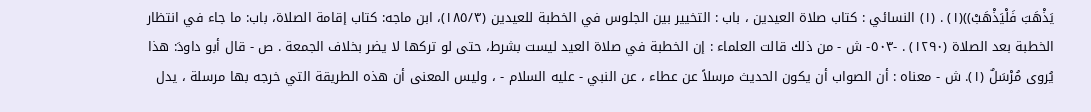يَذْهَبَ فَلْيَذْهَبْ))(١) . (١) النسائي : كتاب صلاة العيدين ، باب : التخيير بين الجلوس في الخطبة للعيدين (١٨٥/٣)، ابن ماجه: كتاب إقامة الصلاة، باب: ما جاء في انتظار الخطبة بعد الصلاة (١٢٩٠) . -٥٠٣- ش - من ذلك قالت العلماء : إن الخطبة في صلاة العيد ليست بشرط، حتى لو تركها لا يضر بخلاف الجمعة . ص - قال أبو داودَ: هذا يُروى مُرْسَلٌ (١). ش - معناه : أن الصواب أن يكون الحديث مرسلاً عن عطاء ، عن النبي - عليه السلام - ، وليس المعنى أن هذه الطريقة التي خرجه بها مرسلة ، يدل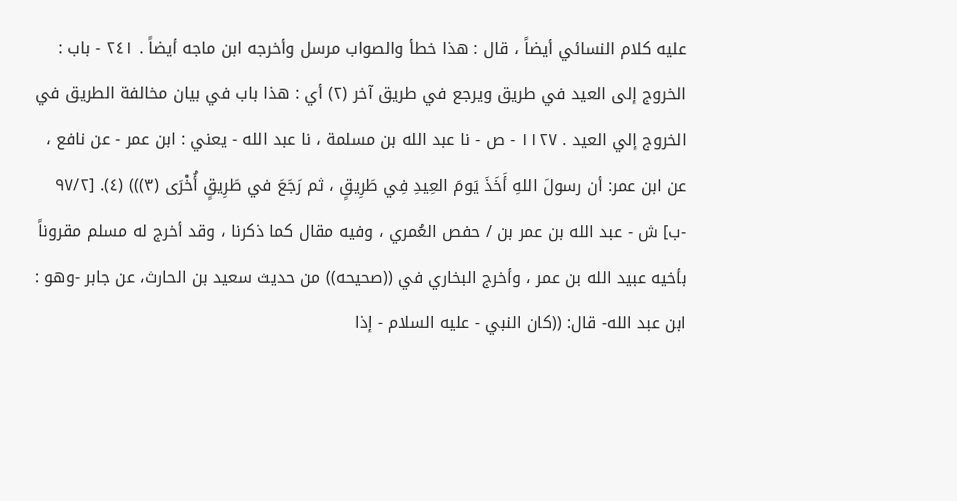عليه كلام النسائي أيضاً ، قال : هذا خطأ والصواب مرسل وأخرجه ابن ماجه أيضاً . ٢٤١ - باب : الخروج إلى العيد في طريق ويرجع في طريق آخر (٢) أي : هذا باب في بيان مخالفة الطريق في الخروج إلي العيد . ١١٢٧ - ص - نا عبد الله بن مسلمة ، نا عبد الله - يعني : ابن عمر - عن نافع ، عن ابن عمر: أن رسولَ اللهِ أَخَذَ يَومَ العِيدِ فِي طَرِيقٍ ، ثم رَجَعَ في طَرِيقٍ أُخْرَى (٣))) (٤). [٩٧/٢ -ب] ش - عبد الله بن عمر بن / حفص العُمري ، وفيه مقال كما ذكرنا ، وقد أخرج له مسلم مقروناً بأخيه عبيد الله بن عمر ، وأخرج البخاري في ((صحيحه)) من حديث سعيد بن الحارث، عن جابر -وهو : ابن عبد الله- قال: ((كان النبي - عليه السلام - إذا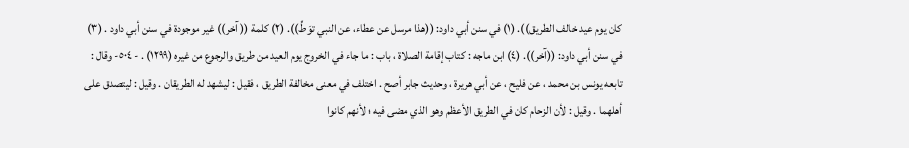كان يوم عيد خالف الطريق)). (١) في سنن أبي داود: ((هذا مرسل عن عطاء، عن النبي توَطِّ)). (٢) كلمة (( آخر)) غير موجودة في سنن أبي داود . (٣) في سنن أبي داود: ((آخر)). (٤) ابن ماجه : كتاب إقامة الصلاة ، باب : ما جاء في الخروج يوم العيد من طريق والرجوع من غيره (١٢٩٩) . - ٥٠٤- وقال : تابعه يونس بن محمد ، عن فليح ، عن أبي هريرة ، وحديث جابر أصح . اختلف في معنى مخالفة الطريق ، فقيل : ليشهد له الطريقان . وقيل : ليتصدق على أهلهما . وقيل : لأن الزحام كان في الطريق الأعظم وهو الذي مضى فيه ؛ لأنهم كانوا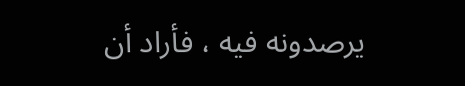يرصدونه فيه ، فأراد أن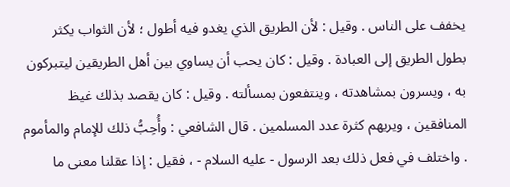يخفف على الناس . وقيل : لأن الطريق الذي يغدو فيه أطول ؛ لأن الثواب يكثر بطول الطريق إلى العبادة . وقيل : كان يحب أن يساوي بين أهل الطريقين ليتبركون به ، ويسرون بمشاهدته ، وينتفعون بمسألته . وقيل : كان يقصد بذلك غيظ المنافقين ، ويريهم كثرة عدد المسلمين . قال الشافعي : وأُحِبُّ ذلك للإمام والمأموم . واختلف في فعل ذلك بعد الرسول - عليه السلام - ، فقيل : إذا عقلنا معنى ما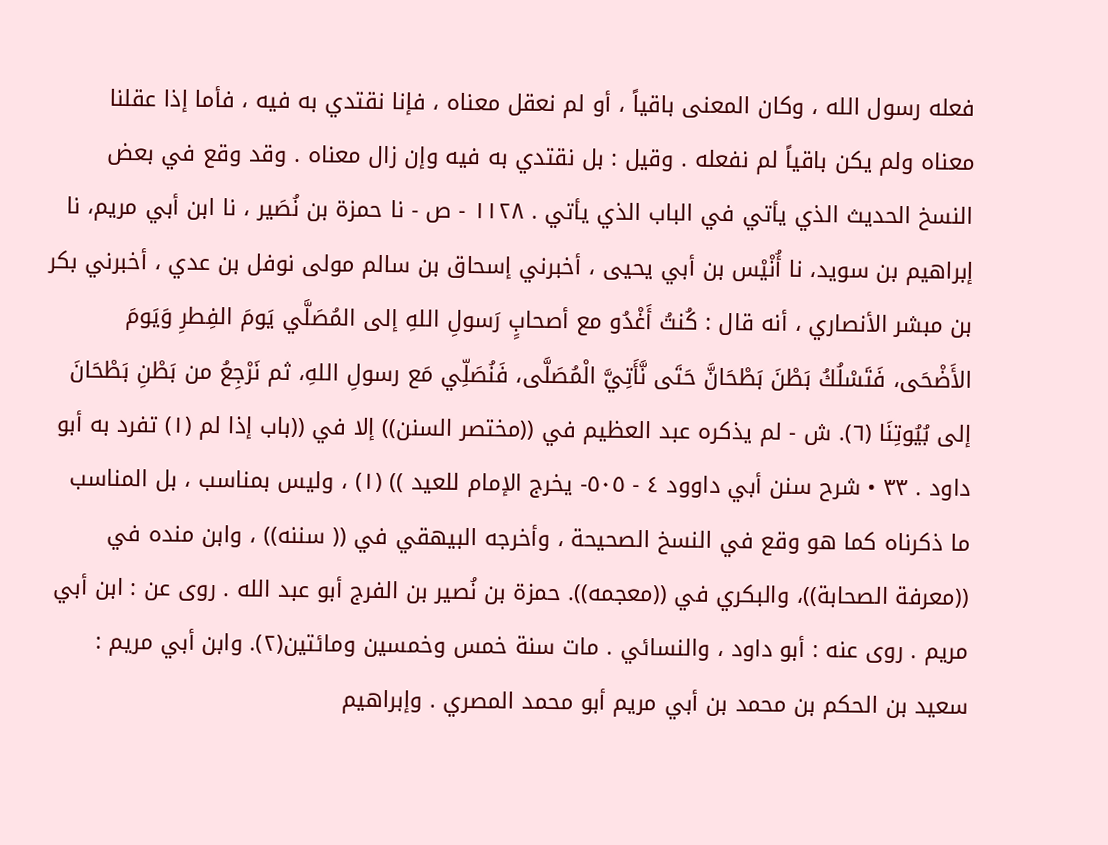فعله رسول الله ، وكان المعنى باقياً ، أو لم نعقل معناه ، فإنا نقتدي به فيه ، فأما إذا عقلنا معناه ولم يكن باقياً لم نفعله . وقيل : بل نقتدي به فيه وإن زال معناه . وقد وقع في بعض النسخ الحديث الذي يأتي في الباب الذي يأتي . ١١٢٨ - ص - نا حمزة بن نُصَير ، نا ابن أبي مريم، نا إبراهيم بن سويد، نا أُنْيْس بن أبي يحيى ، أخبرني إسحاق بن سالم مولى نوفل بن عدي ، أخبرني بكر بن مبشر الأنصاري ، أنه قال : كُنتُ أَغْدُو مع أصحابٍ رَسولِ اللهِ إلى المُصَلَّي يَومَ الفِطرِ وَيَومَ الأَضْحَى، فَتَسْلُكُ بَطْنَ بَطْحَانَّ حَتَى نَّأَتِيَّ الْمُصَلَّى، فَنُصَلِّي مَع رسولِ اللهِ، ثم نَرْجِعُ من بَطْنِ بَطْحَانَ إلى بُيُوتِنَا (٦). ش - لم يذكره عبد العظيم في ((مختصر السنن)) إلا في ((باب إذا لم (١) تفرد به أبو داود . ٣٣ • شرح سنن أبي داوود ٤ - ٥٠٥- يخرج الإمام للعيد )) (١) ، وليس بمناسب ، بل المناسب ما ذكرناه كما هو وقع في النسخ الصحيحة ، وأخرجه البيهقي في (( سننه)) ، وابن منده في ((معرفة الصحابة))، والبكري في ((معجمه)). حمزة بن نُصير بن الفرج أبو عبد الله . روى عن : ابن أبي مريم . روى عنه : أبو داود ، والنسائي . مات سنة خمس وخمسين ومائتين(٢). وابن أبي مريم : سعيد بن الحكم بن محمد بن أبي مريم أبو محمد المصري . وإبراهيم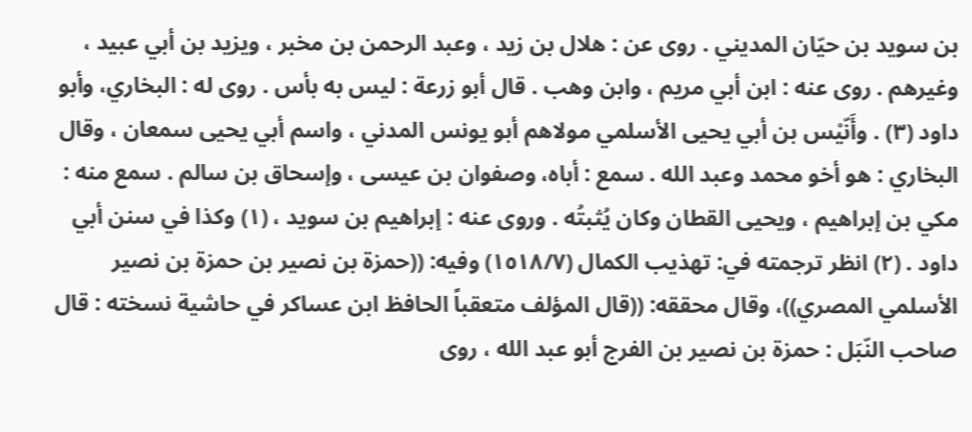بن سويد بن حیّان المديني . روى عن : هلال بن زيد ، وعبد الرحمن بن مخبر ، ویزید بن أبي عبيد ، وغيرهم . روى عنه : ابن أبي مريم ، وابن وهب . قال أبو زرعة : ليس به بأس . روى له : البخاري، وأبو داود (٣) . وأَنّيْس بن أبي يحيى الأسلمي مولاهم أبو يونس المدني ، واسم أبي يحيى سمعان ، وقال البخاري : هو أخو محمد وعبد الله . سمع : أباه، وصفوان بن عيسى ، وإسحاق بن سالم . سمع منه : مكي بن إبراهيم ، ويحيى القطان وكان يُثبتُه . وروى عنه : إبراهيم بن سويد ، (١) وكذا في سنن أبي داود . (٢) انظر ترجمته في: تهذيب الكمال (١٥١٨/٧) وفيه: ((حمزة بن نصير بن حمزة بن نصير الأسلمي المصري))، وقال محققه: ((قال المؤلف متعقباً الحافظ ابن عساكر في حاشية نسخته : قال صاحب النّبَل : حمزة بن نصير بن الفرج أبو عبد الله ، روى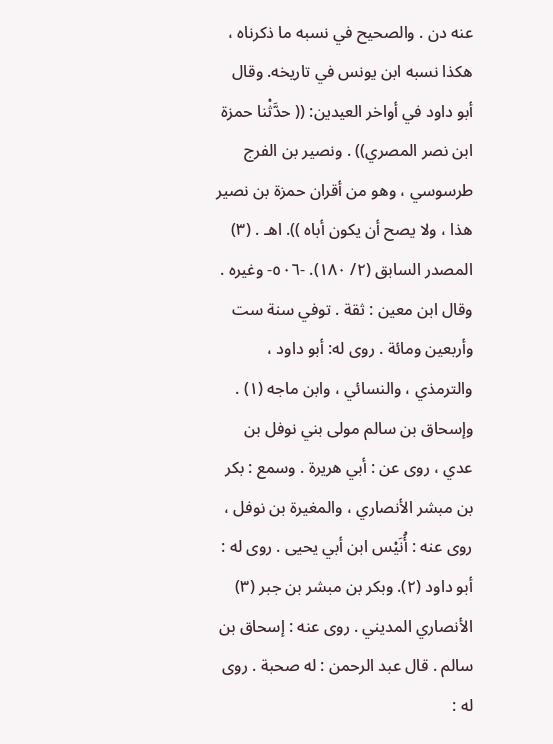عنه دن . والصحيح في نسبه ما ذكرناه ، هكذا نسبه ابن يونس في تاريخه. وقال أبو داود في أواخر العيدين: (( حدَّثْنا حمزة ابن نصر المصري)) . ونصير بن الفرج طرسوسي ، وهو من أقران حمزة بن نصير هذا ، ولا يصح أن يكون أباه )). اهـ . (٣) المصدر السابق (٢/ ١٨٠). -٥٠٦- وغيره . وقال ابن معين : ثقة . توفي سنة ست وأربعين ومائة . روى له: أبو داود ، والترمذي ، والنسائي ، وابن ماجه (١) . وإسحاق بن سالم مولى بني نوفل بن عدي ، روى عن : أبي هريرة . وسمع : بكر بن مبشر الأنصاري ، والمغيرة بن نوفل ، روى عنه : أُنَيْس ابن أبي یحیی . روی له : أبو داود (٢). وبكر بن مبشر بن جبر (٣) الأنصاري المديني . روى عنه : إسحاق بن سالم . قال عبد الرحمن : له صحبة . روى له :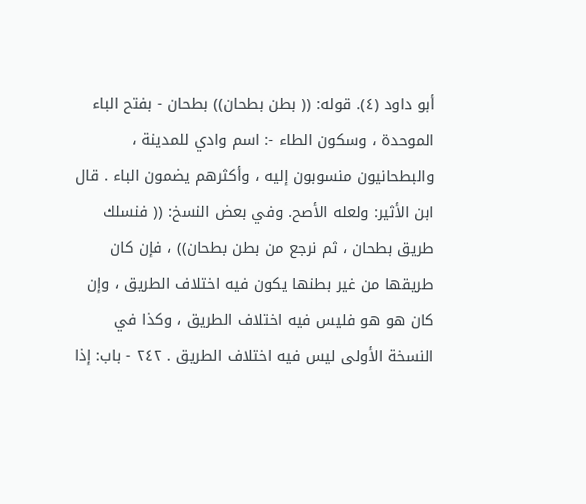أبو داود (٤). قوله: (( بطن بطحان)) بطحان - بفتح الباء الموحدة ، وسكون الطاء -: اسم وادي للمدينة ، والبطحانيون منسوبون إليه ، وأكثرهم يضمون الباء . قال ابن الأثير: ولعله الأصح. وفي بعض النسخ: (( فنسلك طريق بطحان ، ثم نرجع من بطن بطحان)) ، فإن كان طريقها من غير بطنها يكون فيه اختلاف الطريق ، وإن كان هو هو فليس فيه اختلاف الطريق ، وكذا في النسخة الأولى ليس فيه اختلاف الطريق . ٢٤٢ - باب: إذا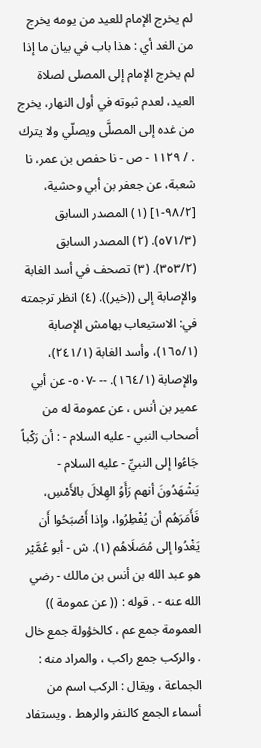لم يخرج الإمام للعيد من يومه يخرج من الغد أي : هذا باب في بيان ما إذا لم يخرج الإمام إلى المصلى لصلاة العيد، لعدم ثبوته في أول النهار، يخرج من غده إلى المصلَّى ويصلّي ولا يترك . / ١١٢٩ - ص - نا حفص بن عمر، نا شعبة، عن جعفر بن أبي وحشية، [٩٨/٢-١] (١) المصدر السابق (٥٧١/٣). (٢) المصدر السابق (٣٥٣/٢). (٣) تصحف في أسد الغابة والإصابة إلى ((خير)). (٤) انظر ترجمته في: الاستيعاب بهامش الإصابة (١٦٥/١)، وأسد الغابة (٢٤١/١)، والإصابة (١٦٤/١). -- -٥٠٧- عن أبي عمير بن أنس ، عن عمومة له من أصحاب النبي - عليه السلام - : أن رَكْباً جَاءُوا إلى النبيِّ - عليه السلام - يَشْهَدُونَ أنهم رَأَوُ الهِلالَ بالأَمْسِ، فَأَمَرَهُم أن يُفْطِرُوا، وإذا أَصْبَحُوا أَن يَغْدُوا إلى مُصَلَاهُم (١). ش - أبو عُمَّيْر هو عبد الله بن أنس بن مالك - رضي الله عنه - . قوله : (( عن عمومة )) العمومة جمع عم ، كالخؤولة جمع خال . والركب جمع راكب ، والمراد منه : الجماعة ، ويقال : الركب اسم من أسماء الجمع كالنفر والرهط . ويستفاد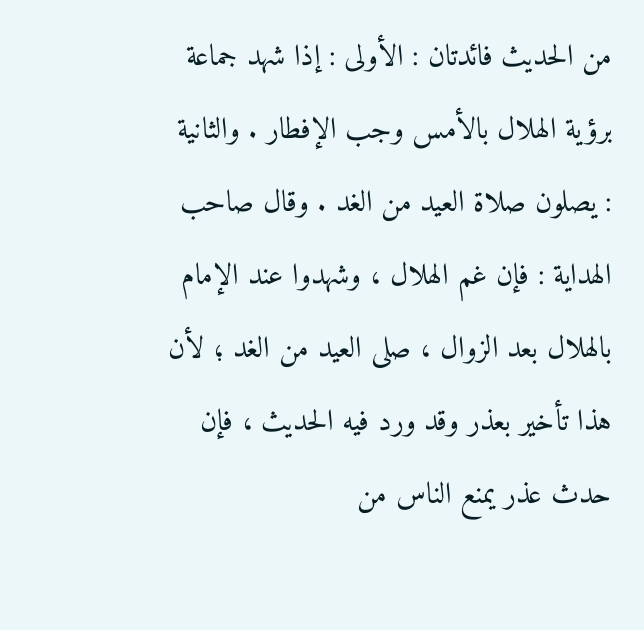من الحديث فائدتان : الأولى : إذا شهد جماعة برؤية الهلال بالأمس وجب الإفطار . والثانية : يصلون صلاة العيد من الغد . وقال صاحب الهداية : فإن غم الهلال ، وشهدوا عند الإمام بالهلال بعد الزوال ، صلى العيد من الغد ؛ لأن هذا تأخير بعذر وقد ورد فيه الحديث ، فإن حدث عذر يمنع الناس من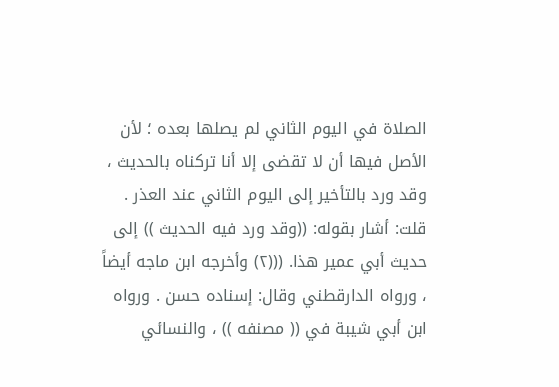الصلاة في اليوم الثاني لم يصلها بعده ؛ لأن الأصل فيها أن لا تقضى إلا أنا تركناه بالحديث ، وقد ورد بالتأخير إلى اليوم الثاني عند العذر . قلت: أشار بقوله: ((وقد ورد فيه الحديث )) إلى حديث أبي عمير هذا. (((٢) وأخرجه ابن ماجه أيضاً ، ورواه الدارقطني وقال: إسناده حسن . ورواه ابن أبي شيبة في (( مصنفه )) ، والنسائي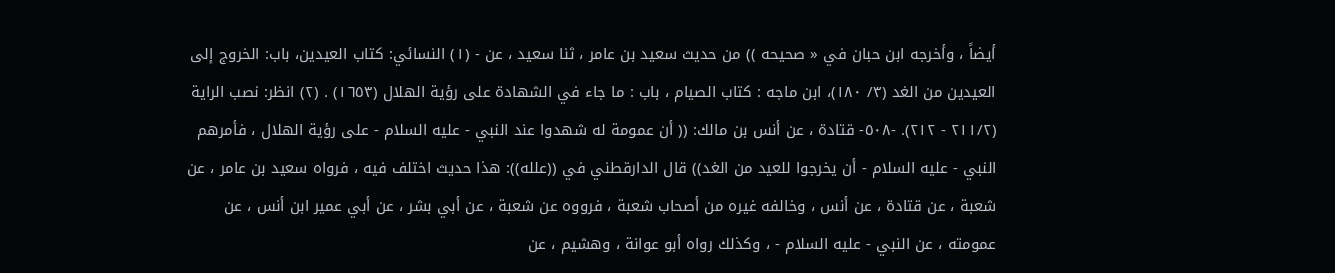أيضاً ، وأخرجه ابن حبان في « صحيحه )) من حديث سعيد بن عامر ، ثنا سعيد ، عن - (١) النسائي: كتاب العيدين، باب: الخروج إلى العيدين من الغد (٣/ ١٨٠)، ابن ماجه : كتاب الصيام ، باب : ما جاء في الشهادة على رؤية الهلال (١٦٥٣) . (٢) انظر: نصب الراية (٢١١/٢ - ٢١٢). -٥٠٨- قتادة ، عن أنس بن مالك: (( أن عمومة له شهدوا عند النبي - عليه السلام - على رؤية الهلال ، فأمرهم النبي - عليه السلام - أن يخرجوا للعيد من الغد)) قال الدارقطني في ((علله)): هذا حديث اختلف فيه ، فرواه سعيد بن عامر ، عن شعبة ، عن قتادة ، عن أنس ، وخالفه غيره من أصحاب شعبة ، فرووه عن شعبة ، عن أبي بشر ، عن أبي عمير ابن أنس ، عن عمومته ، عن النبي - عليه السلام - ، وكذلك رواه أبو عوانة ، وهشيم ، عن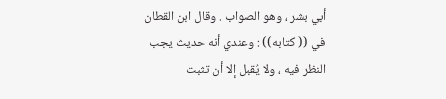أبي بشر ، وهو الصواب . وقال ابن القطان في (( كتابه)) : وعندي أنه حديث يجب النظر فيه ، ولا يُقبل إلا أن تثبت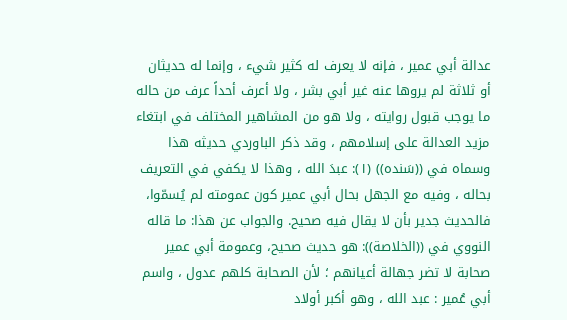عدالة أبي عمير ، فإنه لا يعرف له كثير شيء ، وإنما له حديثان أو ثلاثة لم يروها عنه غير أبي بشر ، ولا أعرف أحداً عرف من حاله ما يوجب قبول روايته ، ولا هو من المشاهير المختلف في ابتغاء مزيد العدالة على إسلامهم ، وقد ذكر الباوردي حديثه هذا وسماه في ((سَنده)) (١): عبدَ الله ، وهذا لا يكفي في التعريف بحاله ، وفيه مع الجهل بحال أبي عمیر کون عمومته لم يُسمّوا، فالحدیث جدير بأن لا يقال فيه صحيح. والجواب عن هذا: ما قاله النووي في ((الخلاصة)): هو حديث صحيح، وعمومة أبي عمير صحابة لا تضر جهالة أعيانهم ؛ لأن الصحابة كلهم عدول ، واسم أبي عُمير : عبد الله ، وهو أكبر أولاد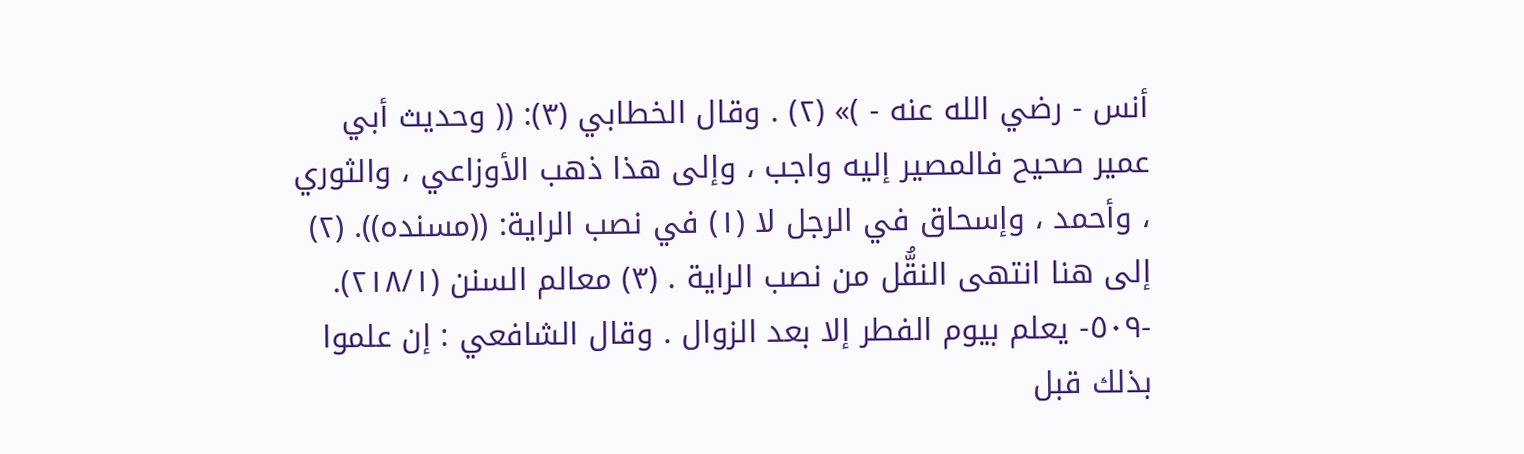أنس - رضي الله عنه - )» (٢) . وقال الخطابي (٣): (( وحديث أبي عمير صحيح فالمصير إليه واجب ، وإلى هذا ذهب الأوزاعي ، والثوري ، وأحمد ، وإسحاق في الرجل لا (١) في نصب الراية: ((مسنده)). (٢) إلى هنا انتهى النقُّل من نصب الراية . (٣) معالم السنن (٢١٨/١). -٥٠٩- يعلم بيوم الفطر إلا بعد الزوال . وقال الشافعي : إن علموا بذلك قبل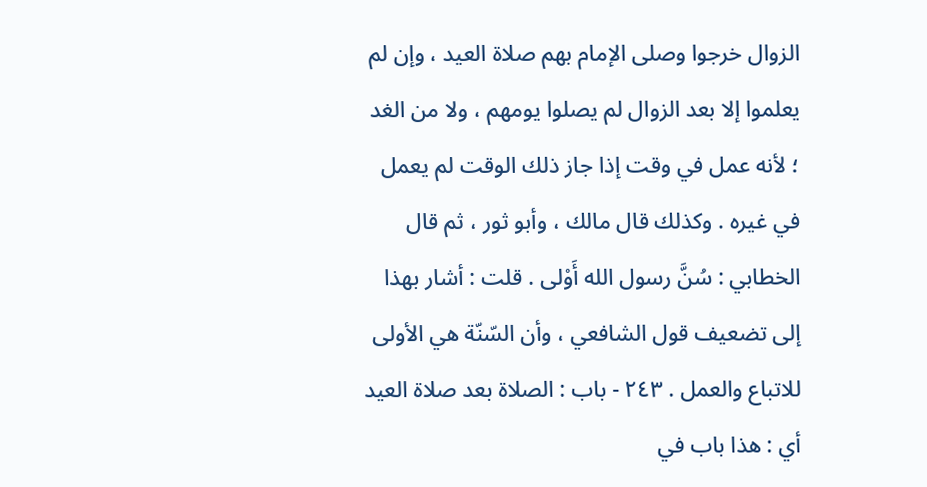الزوال خرجوا وصلى الإمام بهم صلاة العيد ، وإن لم يعلموا إلا بعد الزوال لم يصلوا يومهم ، ولا من الغد ؛ لأنه عمل في وقت إذا جاز ذلك الوقت لم يعمل في غيره . وكذلك قال مالك ، وأبو ثور ، ثم قال الخطابي : سُنَّ رسول الله أَوْلى . قلت : أشار بهذا إلى تضعيف قول الشافعي ، وأن السّنّة هي الأولى للاتباع والعمل . ٢٤٣ - باب : الصلاة بعد صلاة العيد أي : هذا باب في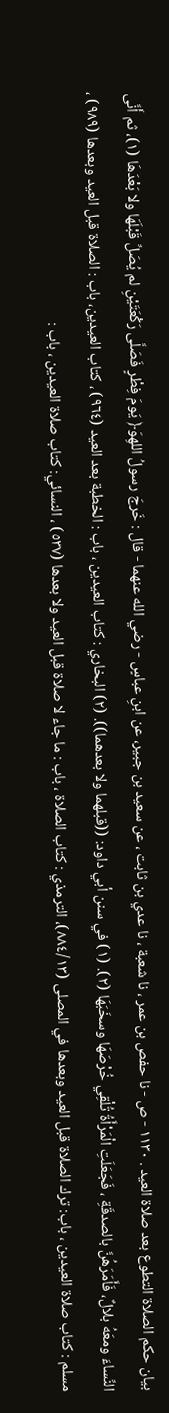بيان حكم الصلاة التطوع بعد صلاة العيد . ١١٣٠ - ص - نا حفص بن عمر ، نا شعبة ، نا عدي بن ثابت ، عن سعيد بن جبير، عن ابنِ عباسٍ - رضي الله عنهما - قال : خَرجَ رسولُ اللهِوَ﴿ يَومَ فِطْرٍ فَصَلَّى رَكْعَتَيْنِ لم يُصَلِّ قَبْلَهَا ولا بَعْدَهَا (١)، ثم أَنَّى النِّساءَ ومعَهُ بلالٌ، فَأَمَرَهُنَّ بالصدقَةِ ، فَجَعَلَتِ الْمَرْأَةُ تُلْقِي خُرْصَهَا وسخَبَهَا (٢). (١) في سنن أبي داود: ((قبلهما ولا بعدهما)). (٢) البخاري : كتاب العيدين ، باب : الخطبة بعد العيد (٩٦٤) ، كتاب العيدين، باب : الصلاة قبل العيد وبعدها (٩٨٩) ، مسلم : كتاب صلاة العيدين ، باب: ترك الصلاة قبل العيد وبعدها في المصلى (٨٨٤/١٣)، الترمذي : كتاب الصلاة ، باب : ما جاء لا صلاة قبل العيد ولا بعدها (٥٣٧) ، النسائي: كتاب صلاة العيدين ، باب :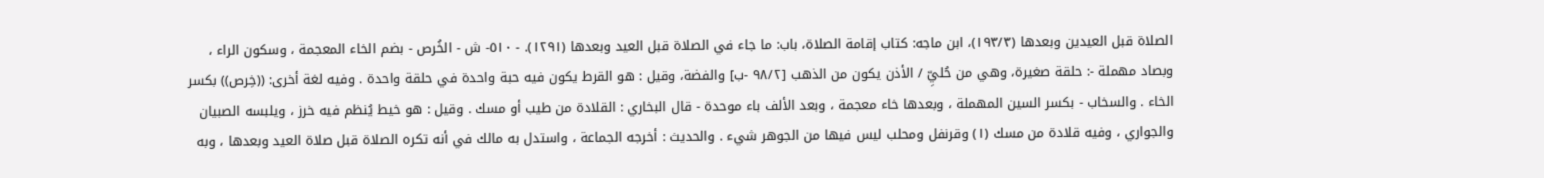الصلاة قبل العيدين وبعدها (١٩٣/٣)، ابن ماجه: كتاب إقامة الصلاة، باب: ما جاء في الصلاة قبل العيد وبعدها (١٢٩١). - ٥١٠- ش - الخُرص - بضم الخاء المعجمة ، وسكون الراء ، وبصاد مهملة -: حلقة صغيرة، وهي من حُليِّ / الأذن يكون من الذهب [٩٨/٢ -ب] والفضة، وقيل : هو القرط يكون فيه حبة واحدة في حلقة واحدة . وفيه لغة أخرى: ((خِرص)) بكسر الخاء . والسخاب - بكسر السين المهملة ، وبعدها خاء معجمة ، وبعد الألف باء موحدة - قال البخاري : القلادة من طيب أو مسك . وقيل : هو خيط يُنظم فيه خرز ، ويلبسه الصبيان والجواري ، وفيه قلادة من مسك (١) وقرنفل ومحلب ليس فيها من الجوهر شيء . والحديث : أخرجه الجماعة ، واستدل به مالك في أنه تكره الصلاة قبل صلاة العيد وبعدها ، وبه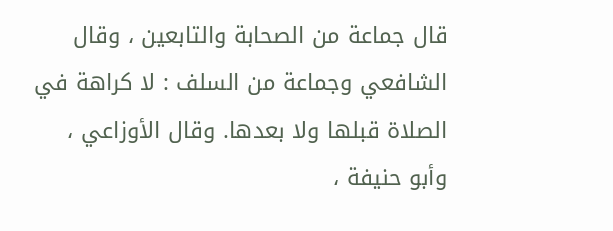قال جماعة من الصحابة والتابعين ، وقال الشافعي وجماعة من السلف : لا كراهة في الصلاة قبلها ولا بعدها. وقال الأوزاعي ، وأبو حنيفة ،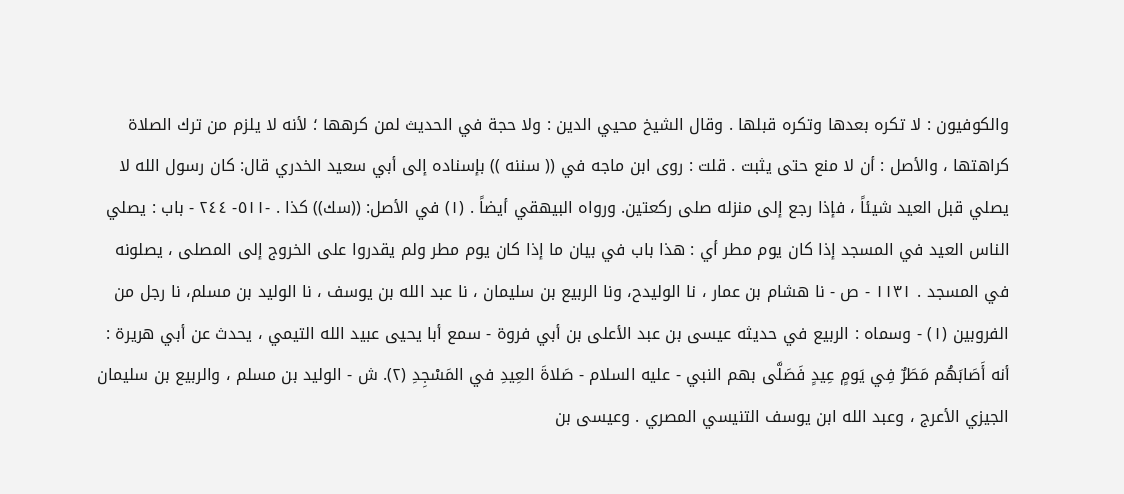والكوفيون : لا تكره بعدها وتكره قبلها . وقال الشيخ محيي الدين : ولا حجة في الحديث لمن كرهها ؛ لأنه لا يلزم من ترك الصلاة كراهتها ، والأصل : أن لا منع حتى يثبت . قلت : روى ابن ماجه في (( سننه )) بإسناده إلى أبي سعيد الخدري قال: كان رسول الله لا يصلي قبل العيد شيئاً ، فإذا رجع إلى منزله صلى ركعتين. ورواه البيهقي أيضاً . (١) في الأصل: ((سك)) كذا . -٥١١- ٢٤٤ - باب : يصلي الناس العيد في المسجد إذا كان يوم مطر أي : هذا باب في بيان ما إذا كان يوم مطر ولم يقدروا على الخروج إلى المصلى ، يصلونه في المسجد . ١١٣١ - ص - نا هشام بن عمار ، نا الولیدح، ونا الربيع بن سليمان ، نا عبد الله بن يوسف ، نا الوليد بن مسلم، نا رجل من الفروبين (١) - وسماه : الربيع في حديثه عيسى بن عبد الأعلى بن أبي فروة - سمع أبا يحيى عبيد الله التيمي ، يحدث عن أبي هريرة : أنه أَصَابَهُم مَطَرٌ فِي يَومٍ عِيدٍ فَصَلَّى بهم النبي - عليه السلام - صَلاةَ العِيدِ في المَسْجِدِ (٢). ش - الوليد بن مسلم ، والربيع بن سليمان الجيزي الأعرج ، وعبد الله ابن يوسف التنيسي المصري . وعيسى بن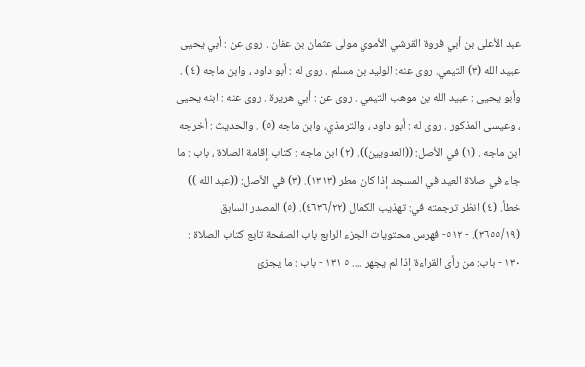عبد الأعلى بن أبي فروة القرشي الأموي مولى عثمان بن عفان . روى عن : أبي يحيى عبيد الله (٣) التيمي. روى عنه: الوليد بن مسلم . روى له : أبو داود ، وابن ماجه (٤) . وأبو يحيى : عبيد الله بن موهب التيمي . روى عن : أبي هريرة . روى عنه : ابنه يحيى ، وعيسى المذكور . روى له : أبو داود ، والترمذي، وابن ماجه (٥) . والحديث : أخرجه ابن ماجه . (١) في الأصل: ((العدويين)). (٢) ابن ماجه : كتاب إقامة الصلاة ، باب : ما جاء في صلاة العيد في المسجد إذا كان مطر (١٣١٣). (٣) في الأصل: ((عبد الله )) خطأ. (٤) انظر ترجمته في: تهذيب الكمال (٤٦٣٦/٢٢). (٥) المصدر السابق (٣٦٥٥/١٩). - ٥١٢- فهرس محتويات الجزء الرابع باب الصفحة تابع كتاب الصلاة : ١٣٠ - باب: من رأى القراءة إذا لم يجهر .... ٥ ١٣١ - باب : ما يجزئ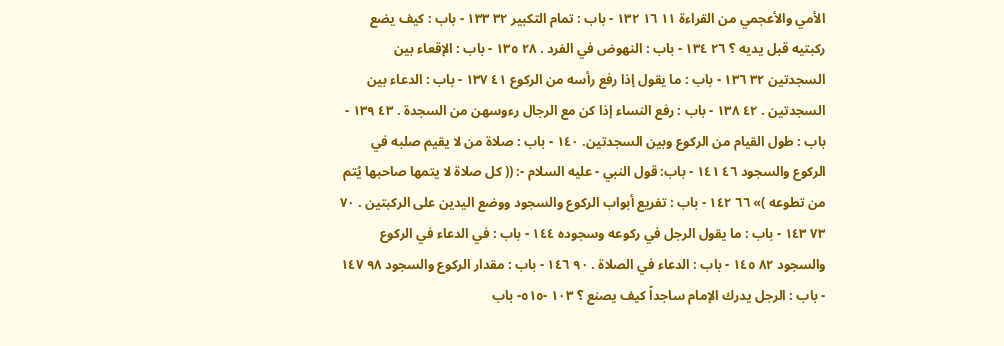الأمي والأعجمي من القراءة ١١ ١٦ ١٣٢ - باب : تمام التكبير ٣٢ ١٣٣ - باب : کیف یضع ركبتيه قبل یدیه ؟ ٢٦ ١٣٤ - باب : النهوض في الفرد . ٢٨ ١٣٥ - باب : الإقعاء بين السجدتين ٣٢ ١٣٦ - باب : ما يقول إذا رفع رأسه من الركوع ٤١ ١٣٧ - باب : الدعاء بين السجدتين . ٤٢ ١٣٨ - باب : رفع النساء إذا كن مع الرجال رءوسهن من السجدة . ٤٣ ١٣٩ - باب : طول القيام من الركوع وبين السجدتين. ١٤٠ - باب : صلاة من لا يقيم صلبه في الركوع والسجود ٤٦ ١٤١ - باب: قول النبي - عليه السلام -: (( كل صلاة لا يتمها صاحبها یُتم من تطوعه )» ٦٦ ١٤٢ - باب : تفريع أبواب الركوع والسجود ووضع اليدين على الركبتين . ٧٠ ٧٣ ١٤٣ - باب : ما يقول الرجل في ركوعه وسجوده ١٤٤ - باب : في الدعاء في الركوع والسجود ٨٢ ١٤٥ - باب : الدعاء في الصلاة . ٩٠ ١٤٦ - باب : مقدار الركوع والسجود ٩٨ ١٤٧ - باب : الرجل يدرك الإمام ساجداً كيف يصنع ؟ ١٠٣ -٥١٥- باب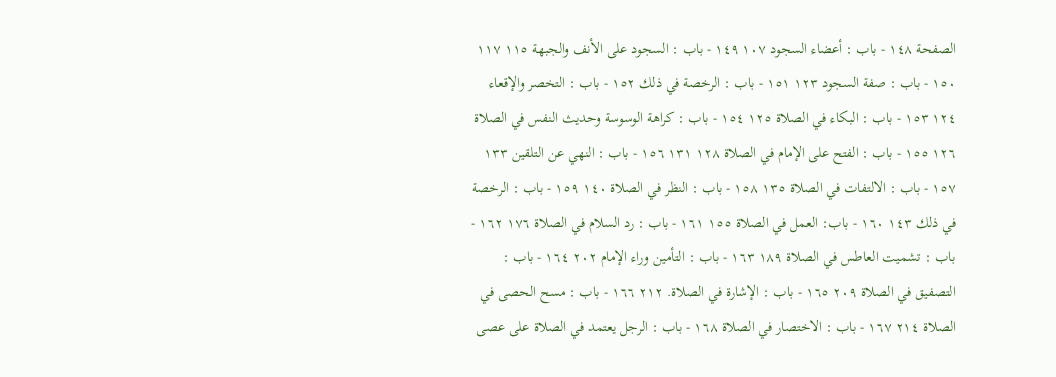الصفحة ١٤٨ - باب : أعضاء السجود ١٠٧ ١٤٩ - باب : السجود على الأنف والجبهة ١١٥ ١١٧ ١٥٠ - باب : صفة السجود ١٢٣ ١٥١ - باب : الرخصة في ذلك ١٥٢ - باب : التخصر والإقعاء ١٢٤ ١٥٣ - باب : البكاء في الصلاة ١٢٥ ١٥٤ - باب : كراهة الوسوسة وحديث النفس في الصلاة ١٢٦ ١٥٥ - باب : الفتح على الإمام في الصلاة ١٢٨ ١٣١ ١٥٦ - باب : النهي عن التلقين ١٣٣ ١٥٧ - باب : الالتفات في الصلاة ١٣٥ ١٥٨ - باب : النظر في الصلاة ١٤٠ ١٥٩ - باب : الرخصة في ذلك ١٤٣ ١٦٠ - باب: العمل في الصلاة ١٥٥ ١٦١ - باب : رد السلام في الصلاة ١٧٦ ١٦٢ - باب : تشميت العاطس في الصلاة ١٨٩ ١٦٣ - باب : التأمين وراء الإمام ٢٠٢ ١٦٤ - باب : التصفيق في الصلاة ٢٠٩ ١٦٥ - باب : الإشارة في الصلاة. ٢١٢ ١٦٦ - باب : مسح الحصى في الصلاة ٢١٤ ١٦٧ - باب : الاختصار في الصلاة ١٦٨ - باب : الرجل يعتمد في الصلاة على عصى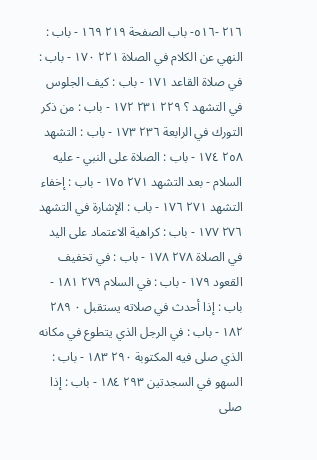٢١٦ -٥١٦- باب الصفحة ٢١٩ ١٦٩ - باب : النهي عن الكلام في الصلاة ٢٢١ ١٧٠ - باب : في صلاة القاعد ١٧١ - باب : كيف الجلوس في التشهد ؟ ٢٢٩ ٢٣١ ١٧٢ - باب : من ذكر التورك في الرابعة ٢٣٦ ١٧٣ - باب : التشهد ٢٥٨ ١٧٤ - باب : الصلاة على النبي - عليه السلام - بعد التشهد ٢٧١ ١٧٥ - باب : إخفاء التشهد ٢٧١ ١٧٦ - باب : الإشارة في التشهد ٢٧٦ ١٧٧ - باب : كراهية الاعتماد على اليد في الصلاة ٢٧٨ ١٧٨ - باب : في تخفيف القعود ١٧٩ - باب : في السلام ٢٧٩ ١٨١ - باب : إذا أحدث في صلاته يستقبل ٠ ٢٨٩ ١٨٢ - باب : في الرجل الذي يتطوع في مكانه الذي صلى فيه المكتوبة ٢٩٠ ١٨٣ - باب : السهو في السجدتين ٢٩٣ ١٨٤ - باب : إذا صلى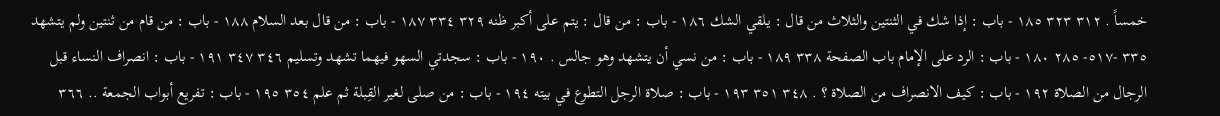خمساً . ٣١٢ ٣٢٣ ١٨٥ - باب : إذا شك في الثنتين والثلاث من قال : يلقي الشك ١٨٦ - باب : من قال : يتم علی أکبر ظنه ٣٢٩ ٣٣٤ ١٨٧ - باب : من قال بعد السلام ١٨٨ - باب : من قام من ثنتين ولم يتشهد ٣٣٥ -٥١٧- ٢٨٥ ١٨٠ - باب : الرد على الإمام باب الصفحة ٣٣٨ ١٨٩ - باب : من نسي أن يتشهد وهو جالس . ١٩٠ - باب : سجدتي السهو فيهما تشهد وتسليم ٣٤٦ ٣٤٧ ١٩١ - باب : انصراف النساء قبل الرجال من الصلاة ١٩٢ - باب : كيف الانصراف من الصلاة ؟ . ٣٤٨ ٣٥١ ١٩٣ - باب : صلاة الرجل التطوع في بيته ١٩٤ - باب : من صلى لغير القِبلة ثم علم ٣٥٤ ١٩٥ - باب : تفريع أبواب الجمعة .. ٣٦٦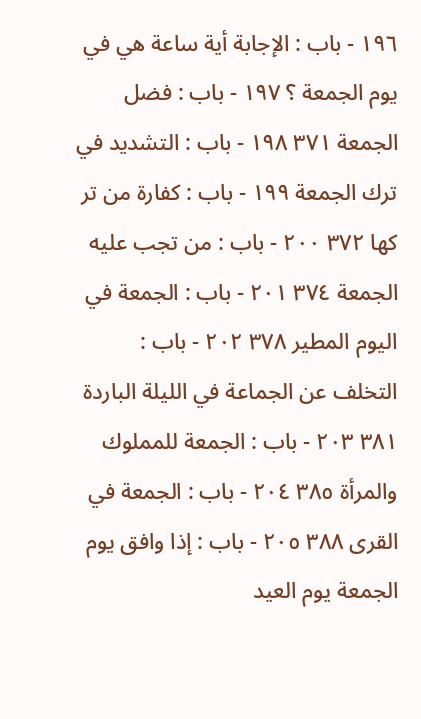١٩٦ - باب : الإجابة أية ساعة هي في يوم الجمعة ؟ ١٩٧ - باب : فضل الجمعة ٣٧١ ١٩٨ - باب : التشديد في ترك الجمعة ١٩٩ - باب : کفارة من تر کها ٣٧٢ ٢٠٠ - باب : من تجب عليه الجمعة ٣٧٤ ٢٠١ - باب : الجمعة في اليوم المطير ٣٧٨ ٢٠٢ - باب : التخلف عن الجماعة في الليلة الباردة ٣٨١ ٢٠٣ - باب : الجمعة للمملوك والمرأة ٣٨٥ ٢٠٤ - باب : الجمعة في القرى ٣٨٨ ٢٠٥ - باب : إذا وافق يوم الجمعة يوم العيد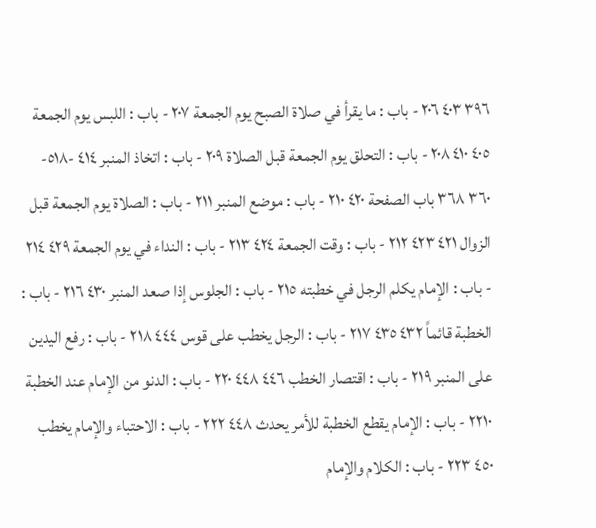٣٩٦ ٤٠٣ ٢٠٦ - باب : ما يقرأ في صلاة الصبح يوم الجمعة ٢٠٧ - باب : اللبس يوم الجمعة ٤٠٥ ٤١٠ ٢٠٨ - باب : التحلق يوم الجمعة قبل الصلاة ٢٠٩ - باب : اتخاذ المنبر ٤١٤ -٥١٨- ٣٦٠ ٣٦٨ باب الصفحة ٤٢٠ ٢١٠ - باب : موضع المنبر ٢١١ - باب : الصلاة يوم الجمعة قبل الزوال ٤٢١ ٤٢٣ ٢١٢ - باب : وقت الجمعة ٤٢٤ ٢١٣ - باب : النداء في يوم الجمعة ٤٢٩ ٢١٤ - باب : الإمام يكلم الرجل في خطبته ٢١٥ - باب : الجلوس إذا صعد المنبر ٤٣٠ ٢١٦ - باب : الخطبة قائماً ٤٣٢ ٤٣٥ ٢١٧ - باب : الرجل يخطب على قوس ٤٤٤ ٢١٨ - باب : رفع الیدین على المنبر ٢١٩ - باب : اقتصار الخطب ٤٤٦ ٤٤٨ ٢٢٠ - باب : الدنو من الإمام عند الخطبة ٢٢١٠ - باب : الإمام يقطع الخطبة للأمر يحدث ٤٤٨ ٢٢٢ - باب : الاحتباء والإمام يخطب ٤٥٠ ٢٢٣ - باب : الكلام والإمام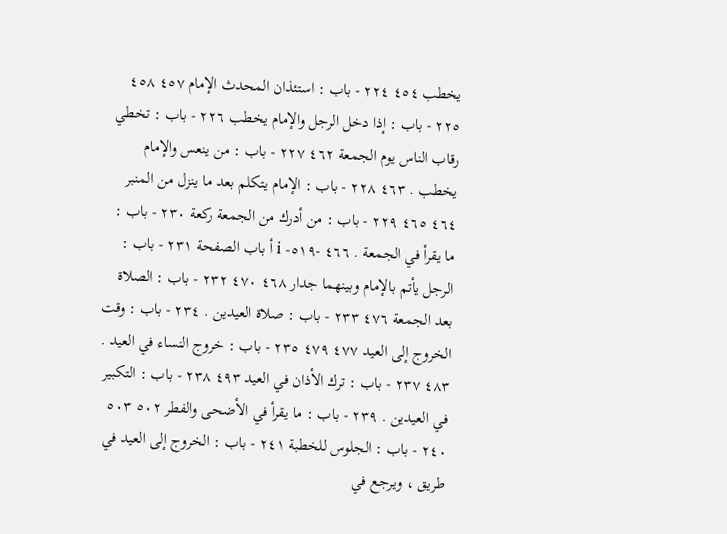يخطب ٤٥٤ ٢٢٤ - باب : استئذان المحدث الإمام ٤٥٧ ٤٥٨ ٢٢٥ - باب : إذا دخل الرجل والإمام يخطب ٢٢٦ - باب : تخطي رقاب الناس يوم الجمعة ٤٦٢ ٢٢٧ - باب : من ينعس والإمام يخطب . ٤٦٣ ٢٢٨ - باب : الإمام يتكلم بعد ما ينزل من المنبر ٤٦٤ ٤٦٥ ٢٢٩ - باب : من أدرك من الجمعة ركعة ٢٣٠ - باب : ما يقرأ في الجمعة . ٤٦٦ -٥١٩- i أ باب الصفحة ٢٣١ - باب : الرجل یأتم بالإمام وبينهما جدار ٤٦٨ ٤٧٠ ٢٣٢ - باب : الصلاة بعد الجمعة ٤٧٦ ٢٣٣ - باب : صلاة العیدین . ٢٣٤ - باب : وقت الخروج إلى العید ٤٧٧ ٤٧٩ ٢٣٥ - باب : خروج النساء في العيد . ٤٨٣ ٢٣٧ - باب : ترك الأذان في العيد ٤٩٣ ٢٣٨ - باب : التكبير في العيدين . ٢٣٩ - باب : ما يقرأ في الأضحى والفطر ٥٠٢ ٥٠٣ ٢٤٠ - باب : الجلوس للخطبة ٢٤١ - باب : الخروج إلى العيد في طريق ، ويرجع في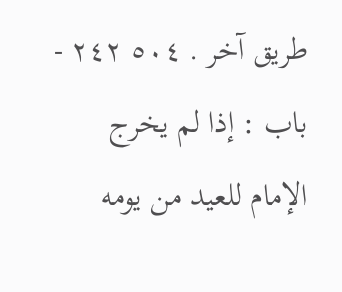طريق آخر . ٥٠٤ ٢٤٢ - باب : إذا لم يخرج الإمام للعيد من يومه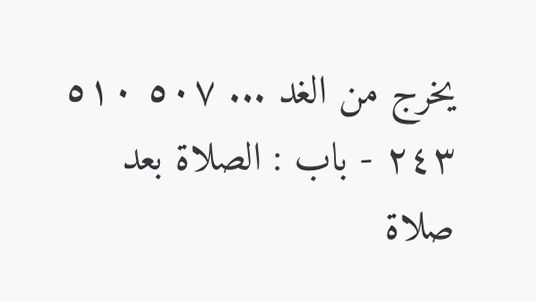يخرج من الغد ... ٥٠٧ ٥١٠ ٢٤٣ - باب : الصلاة بعد صلاة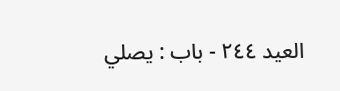العيد ٢٤٤ - باب : يصلي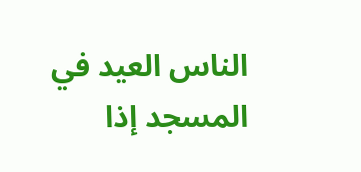الناس العيد في المسجد إذا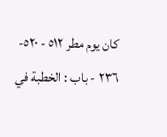كان يوم مطر ٥١٢ - ٥٢٠- ٢٣٦ - باب : الخطبة في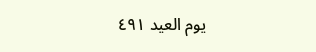يوم العيد ٤٩١